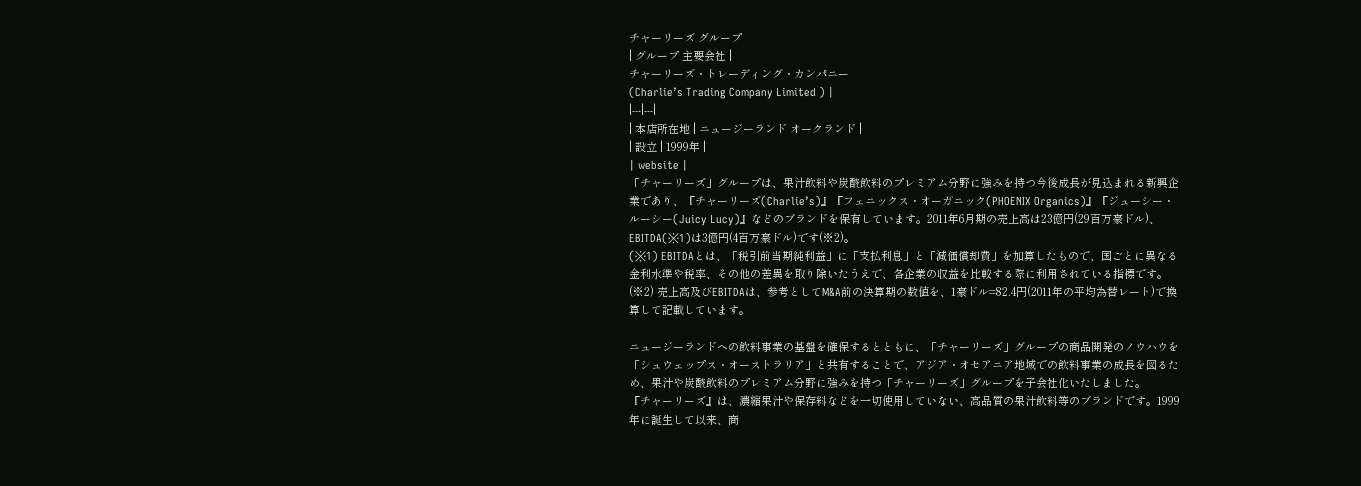チャーリーズ グループ
| グループ 主要会社 |
チャーリーズ・トレーディング・カンパニー
(Charlie’s Trading Company Limited ) |
|---|---|
| 本店所在地 | ニュージーランド オークランド |
| 設立 | 1999年 |
| website |
「チャーリーズ」グループは、果汁飲料や炭酸飲料のプレミアム分野に強みを持つ今後成長が見込まれる新興企業であり、『チャーリーズ(Charlie’s)』『フェニックス・オーガニック(PHOENIX Organics)』『ジューシー・ルーシー(Juicy Lucy)』などのブランドを保有しています。2011年6月期の売上高は23億円(29百万豪ドル)、EBITDA(※1)は3億円(4百万豪ドル)です(※2)。
(※1) EBITDAとは、「税引前当期純利益」に「支払利息」と「減価償却費」を加算したもので、国ごとに異なる金利水準や税率、その他の差異を取り除いたうえで、各企業の収益を比較する際に利用されている指標です。
(※2) 売上高及びEBITDAは、参考としてM&A前の決算期の数値を、1豪ドル=82.4円(2011年の平均為替レート)で換算して記載しています。

ニュージーランドへの飲料事業の基盤を確保するとともに、「チャーリーズ」グループの商品開発のノウハウを「シュウェップス・オーストラリア」と共有することで、アジア・オセアニア地域での飲料事業の成長を図るため、果汁や炭酸飲料のプレミアム分野に強みを持つ「チャーリーズ」グループを子会社化いたしました。
『チャーリーズ』は、濃縮果汁や保存料などを一切使用していない、高品質の果汁飲料等のブランドです。1999年に誕生して以来、商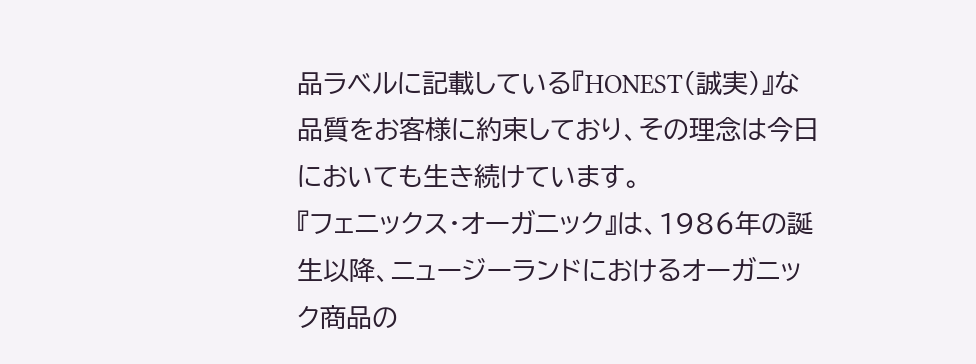品ラベルに記載している『HONEST(誠実)』な品質をお客様に約束しており、その理念は今日においても生き続けています。
『フェニックス・オーガニック』は、1986年の誕生以降、ニュージーランドにおけるオーガニック商品の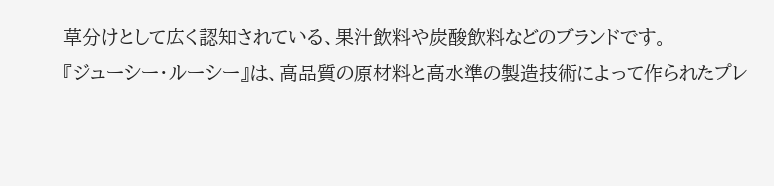草分けとして広く認知されている、果汁飲料や炭酸飲料などのブランドです。
『ジューシー・ルーシー』は、高品質の原材料と高水準の製造技術によって作られたプレ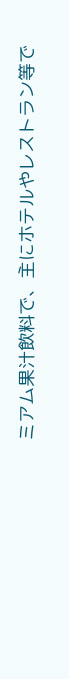ミアム果汁飲料で、主にホテルやレストラン等で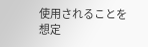使用されることを想定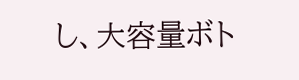し、大容量ボト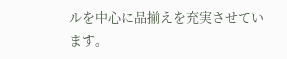ルを中心に品揃えを充実させています。